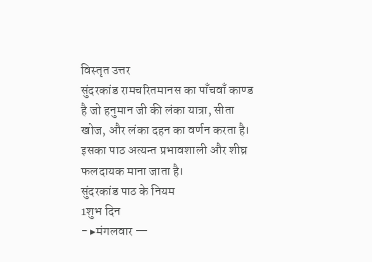विस्तृत उत्तर
सुंदरकांड रामचरितमानस का पाँचवाँ काण्ड है जो हनुमान जी की लंका यात्रा, सीता खोज, और लंका दहन का वर्णन करता है। इसका पाठ अत्यन्त प्रभावशाली और शीघ्र फलदायक माना जाता है।
सुंदरकांड पाठ के नियम
1शुभ दिन
- ▸मंगलवार —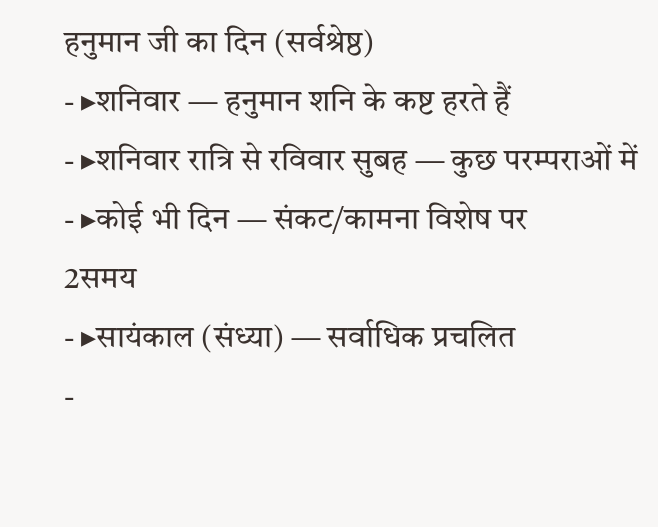हनुमान जी का दिन (सर्वश्रेष्ठ)
- ▸शनिवार — हनुमान शनि के कष्ट हरते हैं
- ▸शनिवार रात्रि से रविवार सुबह — कुछ परम्पराओं में
- ▸कोई भी दिन — संकट/कामना विशेष पर
2समय
- ▸सायंकाल (संध्या) — सर्वाधिक प्रचलित
-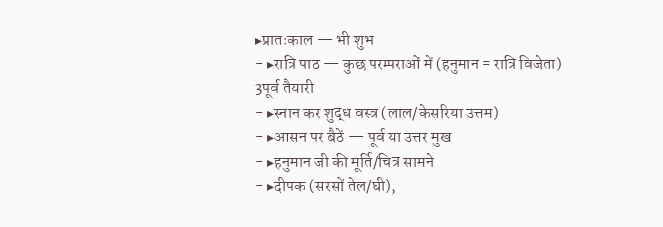▸प्रातःकाल — भी शुभ
- ▸रात्रि पाठ — कुछ परम्पराओं में (हनुमान = रात्रि विजेता)
3पूर्व तैयारी
- ▸स्नान कर शुद्ध वस्त्र (लाल/केसरिया उत्तम)
- ▸आसन पर बैठें — पूर्व या उत्तर मुख
- ▸हनुमान जी की मूर्ति/चित्र सामने
- ▸दीपक (सरसों तेल/घी),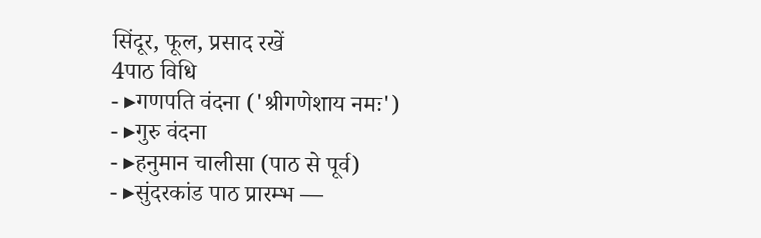सिंदूर, फूल, प्रसाद रखें
4पाठ विधि
- ▸गणपति वंदना ('श्रीगणेशाय नमः')
- ▸गुरु वंदना
- ▸हनुमान चालीसा (पाठ से पूर्व)
- ▸सुंदरकांड पाठ प्रारम्भ —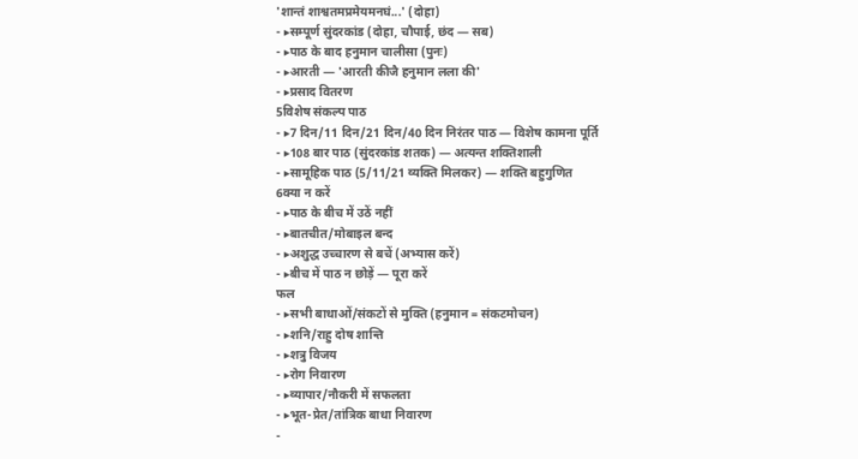'शान्तं शाश्वतमप्रमेयमनघं...' (दोहा)
- ▸सम्पूर्ण सुंदरकांड (दोहा, चौपाई, छंद — सब)
- ▸पाठ के बाद हनुमान चालीसा (पुनः)
- ▸आरती — 'आरती कीजै हनुमान लला की'
- ▸प्रसाद वितरण
5विशेष संकल्प पाठ
- ▸7 दिन/11 दिन/21 दिन/40 दिन निरंतर पाठ — विशेष कामना पूर्ति
- ▸108 बार पाठ (सुंदरकांड शतक) — अत्यन्त शक्तिशाली
- ▸सामूहिक पाठ (5/11/21 व्यक्ति मिलकर) — शक्ति बहुगुणित
6क्या न करें
- ▸पाठ के बीच में उठें नहीं
- ▸बातचीत/मोबाइल बन्द
- ▸अशुद्ध उच्चारण से बचें (अभ्यास करें)
- ▸बीच में पाठ न छोड़ें — पूरा करें
फल
- ▸सभी बाधाओं/संकटों से मुक्ति (हनुमान = संकटमोचन)
- ▸शनि/राहु दोष शान्ति
- ▸शत्रु विजय
- ▸रोग निवारण
- ▸व्यापार/नौकरी में सफलता
- ▸भूत-प्रेत/तांत्रिक बाधा निवारण
-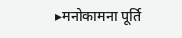▸मनोकामना पूर्ति